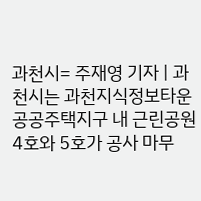과천시= 주재영 기자 | 과천시는 과천지식정보타운 공공주택지구 내 근린공원 4호와 5호가 공사 마무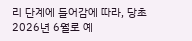리 단계에 들어감에 따라, 당초 2026년 6월로 예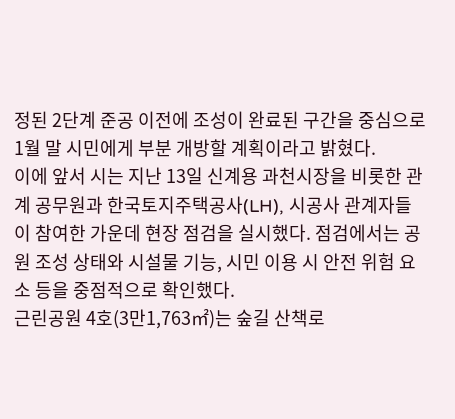정된 2단계 준공 이전에 조성이 완료된 구간을 중심으로 1월 말 시민에게 부분 개방할 계획이라고 밝혔다.
이에 앞서 시는 지난 13일 신계용 과천시장을 비롯한 관계 공무원과 한국토지주택공사(LH), 시공사 관계자들이 참여한 가운데 현장 점검을 실시했다. 점검에서는 공원 조성 상태와 시설물 기능, 시민 이용 시 안전 위험 요소 등을 중점적으로 확인했다.
근린공원 4호(3만1,763㎡)는 숲길 산책로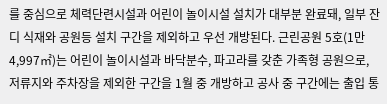를 중심으로 체력단련시설과 어린이 놀이시설 설치가 대부분 완료돼, 일부 잔디 식재와 공원등 설치 구간을 제외하고 우선 개방된다. 근린공원 5호(1만4,997㎡)는 어린이 놀이시설과 바닥분수, 파고라를 갖춘 가족형 공원으로, 저류지와 주차장을 제외한 구간을 1월 중 개방하고 공사 중 구간에는 출입 통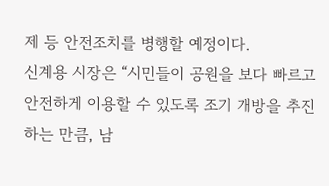제 등 안전조치를 병행할 예정이다.
신계용 시장은 “시민들이 공원을 보다 빠르고 안전하게 이용할 수 있도록 조기 개방을 추진하는 만큼, 남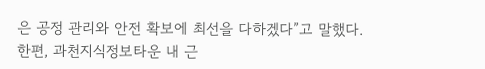은 공정 관리와 안전 확보에 최선을 다하겠다”고 말했다.
한편, 과천지식정보타운 내 근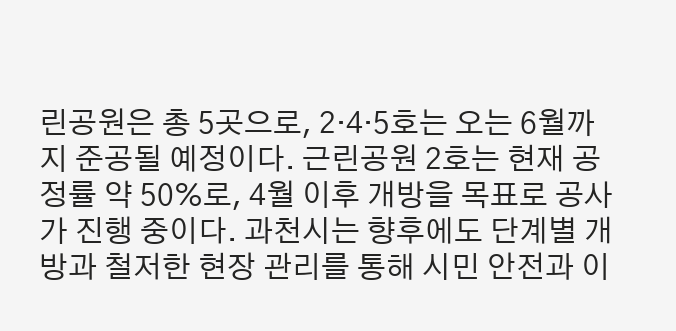린공원은 총 5곳으로, 2·4·5호는 오는 6월까지 준공될 예정이다. 근린공원 2호는 현재 공정률 약 50%로, 4월 이후 개방을 목표로 공사가 진행 중이다. 과천시는 향후에도 단계별 개방과 철저한 현장 관리를 통해 시민 안전과 이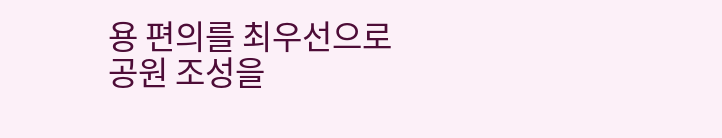용 편의를 최우선으로 공원 조성을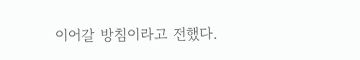이어갈 방침이라고 전했다.